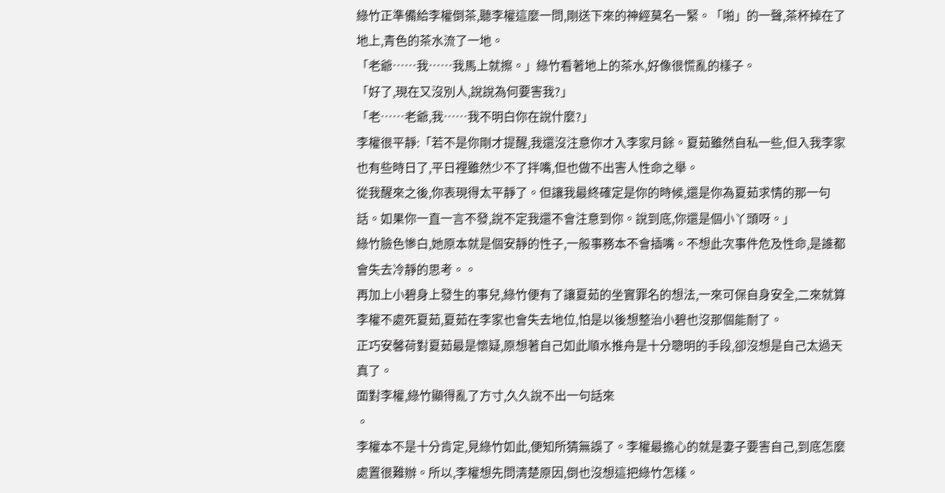綠竹正準備給李權倒茶,聽李權這麼一問,剛送下來的神經莫名一緊。「啪」的一聲,茶杯掉在了地上,青色的茶水流了一地。
「老爺……我……我馬上就擦。」綠竹看著地上的茶水,好像很慌亂的樣子。
「好了,現在又沒別人,說說為何要害我?」
「老……老爺,我……我不明白你在說什麼?」
李權很平靜:「若不是你剛才提醒,我還沒注意你才入李家月餘。夏茹雖然自私一些,但入我李家也有些時日了,平日裡雖然少不了拌嘴,但也做不出害人性命之舉。
從我醒來之後,你表現得太平靜了。但讓我最終確定是你的時候,還是你為夏茹求情的那一句話。如果你一直一言不發,說不定我還不會注意到你。說到底,你還是個小丫頭呀。」
綠竹臉色慘白,她原本就是個安靜的性子,一般事務本不會插嘴。不想此次事件危及性命,是誰都會失去冷靜的思考。。
再加上小碧身上發生的事兒,綠竹便有了讓夏茹的坐實罪名的想法,一來可保自身安全,二來就算李權不處死夏茹,夏茹在李家也會失去地位,怕是以後想整治小碧也沒那個能耐了。
正巧安馨荷對夏茹最是懷疑,原想著自己如此順水推舟是十分聰明的手段,卻沒想是自己太過天真了。
面對李權,綠竹顯得亂了方寸,久久說不出一句話來
。
李權本不是十分肯定,見綠竹如此,便知所猜無誤了。李權最擔心的就是妻子要害自己,到底怎麼處置很難辦。所以,李權想先問清楚原因,倒也沒想這把綠竹怎樣。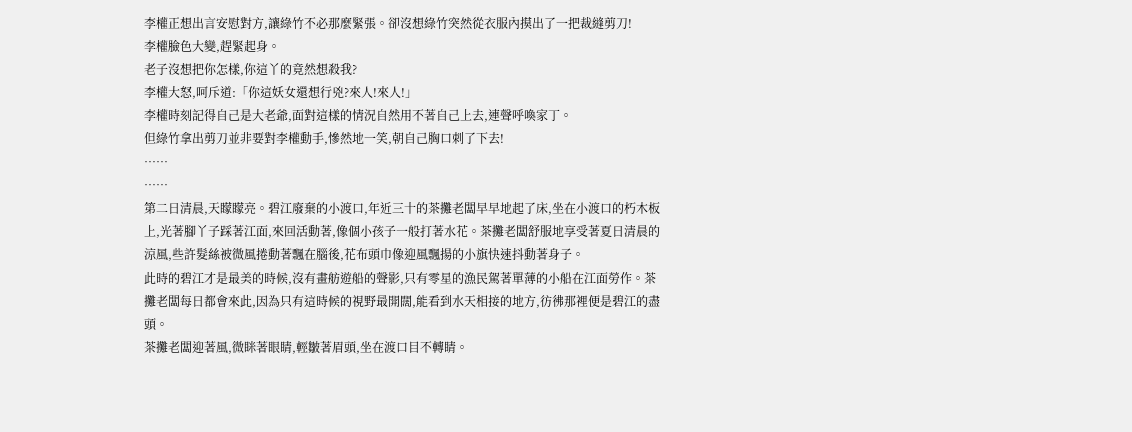李權正想出言安慰對方,讓綠竹不必那麼緊張。卻沒想綠竹突然從衣服內摸出了一把裁縫剪刀!
李權臉色大變,趕緊起身。
老子沒想把你怎樣,你這丫的竟然想殺我?
李權大怒,呵斥道:「你這妖女還想行兇?來人!來人!」
李權時刻記得自己是大老爺,面對這樣的情況自然用不著自己上去,連聲呼喚家丁。
但綠竹拿出剪刀並非要對李權動手,慘然地一笑,朝自己胸口刺了下去!
……
……
第二日清晨,天矇矇亮。碧江廢棄的小渡口,年近三十的茶攤老闆早早地起了床,坐在小渡口的朽木板上,光著腳丫子踩著江面,來回活動著,像個小孩子一般打著水花。茶攤老闆舒服地享受著夏日清晨的涼風,些許髮絲被微風捲動著飄在腦後,花布頭巾像迎風飄揚的小旗快速抖動著身子。
此時的碧江才是最美的時候,沒有畫舫遊船的聲影,只有零星的漁民駕著單薄的小船在江面勞作。茶攤老闆每日都會來此,因為只有這時候的視野最開闊,能看到水天相接的地方,彷彿那裡便是碧江的盡頭。
茶攤老闆迎著風,微眯著眼睛,輕皺著眉頭,坐在渡口目不轉睛。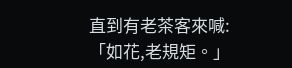直到有老茶客來喊:
「如花,老規矩。」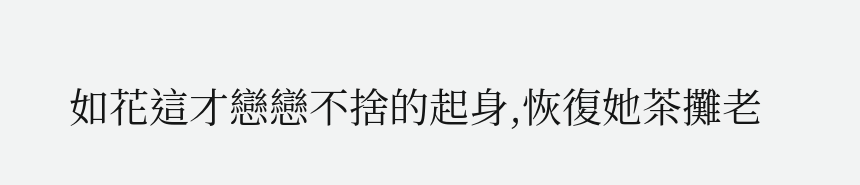如花這才戀戀不捨的起身,恢復她茶攤老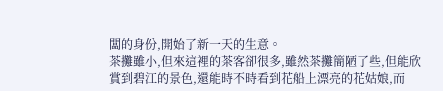闆的身份,開始了新一天的生意。
茶攤雖小,但來這裡的茶客卻很多,雖然茶攤簡陋了些,但能欣賞到碧江的景色,還能時不時看到花船上漂亮的花姑娘,而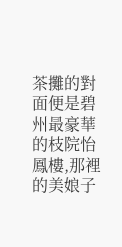茶攤的對面便是碧州最豪華的枝院怡鳳樓,那裡的美娘子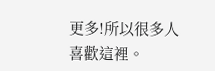更多!所以很多人喜歡這裡。